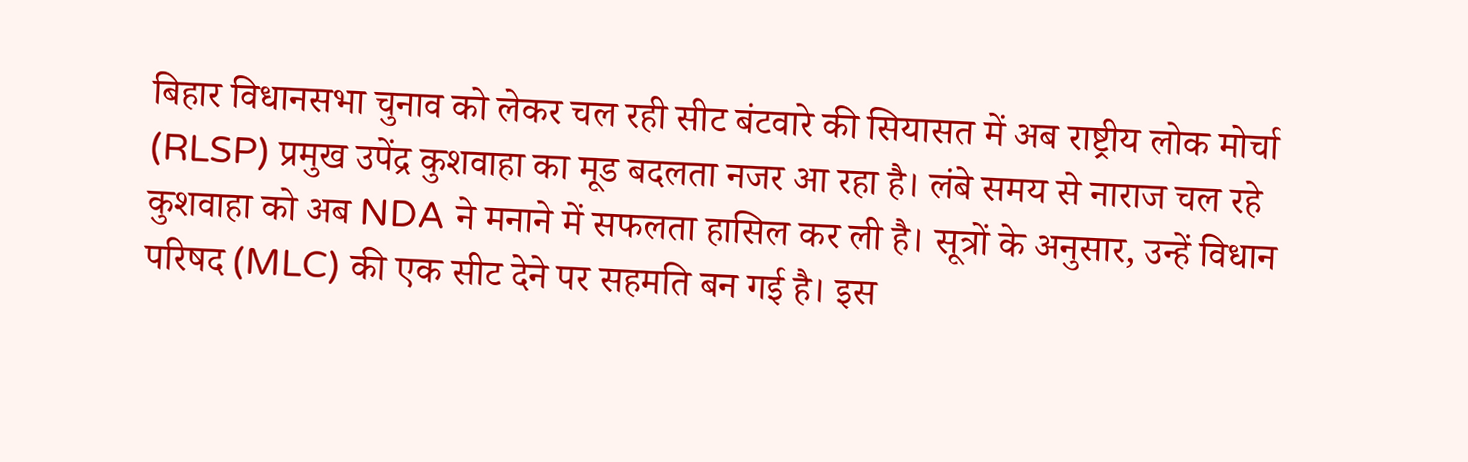बिहार विधानसभा चुनाव को लेकर चल रही सीट बंटवारे की सियासत में अब राष्ट्रीय लोक मोर्चा (RLSP) प्रमुख उपेंद्र कुशवाहा का मूड बदलता नजर आ रहा है। लंबे समय से नाराज चल रहे कुशवाहा को अब NDA ने मनाने में सफलता हासिल कर ली है। सूत्रों के अनुसार, उन्हें विधान परिषद (MLC) की एक सीट देने पर सहमति बन गई है। इस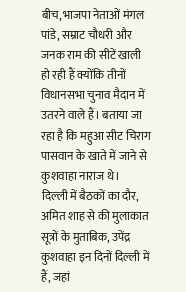बीच, भाजपा नेताओं मंगल पांडे, सम्राट चौधरी और जनक राम की सीटें खाली हो रही हैं क्योंकि तीनों विधानसभा चुनाव मैदान में उतरने वाले हैं। बताया जा रहा है कि महुआ सीट चिराग पासवान के खाते में जाने से कुशवाहा नाराज थे।
दिल्ली में बैठकों का दौर, अमित शाह से की मुलाकात
सूत्रों के मुताबिक, उपेंद्र कुशवाहा इन दिनों दिल्ली में हैं, जहां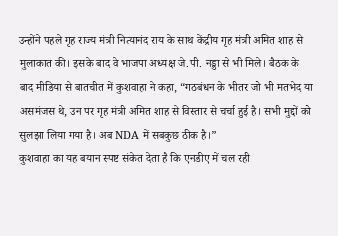उन्होंने पहले गृह राज्य मंत्री नित्यानंद राय के साथ केंद्रीय गृह मंत्री अमित शाह से मुलाकात की। इसके बाद वे भाजपा अध्यक्ष जे.पी. नड्डा से भी मिले। बैठक के बाद मीडिया से बातचीत में कुशवाहा ने कहा, “गठबंधन के भीतर जो भी मतभेद या असमंजस थे, उन पर गृह मंत्री अमित शाह से विस्तार से चर्चा हुई है। सभी मुद्दों को सुलझा लिया गया है। अब NDA में सबकुछ ठीक है।”
कुशवाहा का यह बयान स्पष्ट संकेत देता है कि एनडीए में चल रही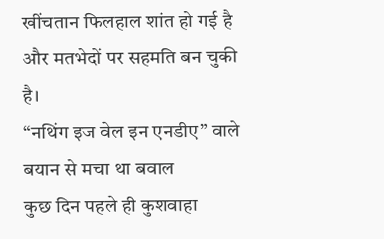खींचतान फिलहाल शांत हो गई है और मतभेदों पर सहमति बन चुकी है।
“नथिंग इज वेल इन एनडीए” वाले बयान से मचा था बवाल
कुछ दिन पहले ही कुशवाहा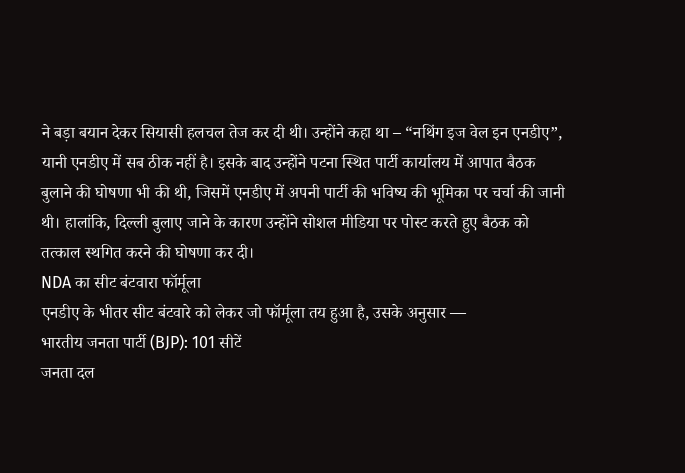ने बड़ा बयान देकर सियासी हलचल तेज कर दी थी। उन्होंने कहा था – “नथिंग इज वेल इन एनडीए”, यानी एनडीए में सब ठीक नहीं है। इसके बाद उन्होंने पटना स्थित पार्टी कार्यालय में आपात बैठक बुलाने की घोषणा भी की थी, जिसमें एनडीए में अपनी पार्टी की भविष्य की भूमिका पर चर्चा की जानी थी। हालांकि, दिल्ली बुलाए जाने के कारण उन्होंने सोशल मीडिया पर पोस्ट करते हुए बैठक को तत्काल स्थगित करने की घोषणा कर दी।
NDA का सीट बंटवारा फॉर्मूला
एनडीए के भीतर सीट बंटवारे को लेकर जो फॉर्मूला तय हुआ है, उसके अनुसार —
भारतीय जनता पार्टी (BJP): 101 सीटें
जनता दल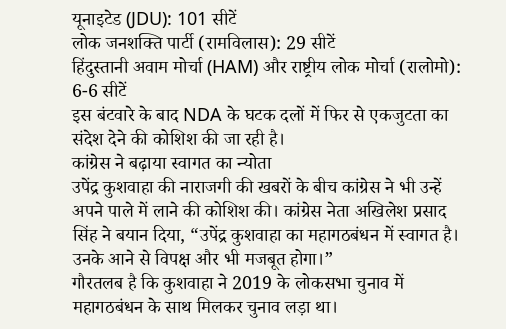यूनाइटेड (JDU): 101 सीटें
लोक जनशक्ति पार्टी (रामविलास): 29 सीटें
हिंदुस्तानी अवाम मोर्चा (HAM) और राष्ट्रीय लोक मोर्चा (रालोमो): 6-6 सीटें
इस बंटवारे के बाद NDA के घटक दलों में फिर से एकजुटता का संदेश देने की कोशिश की जा रही है।
कांग्रेस ने बढ़ाया स्वागत का न्योता
उपेंद्र कुशवाहा की नाराजगी की खबरों के बीच कांग्रेस ने भी उन्हें अपने पाले में लाने की कोशिश की। कांग्रेस नेता अखिलेश प्रसाद सिंह ने बयान दिया, “उपेंद्र कुशवाहा का महागठबंधन में स्वागत है। उनके आने से विपक्ष और भी मजबूत होगा।”
गौरतलब है कि कुशवाहा ने 2019 के लोकसभा चुनाव में महागठबंधन के साथ मिलकर चुनाव लड़ा था।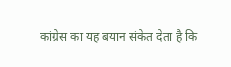कांग्रेस का यह बयान संकेत देता है कि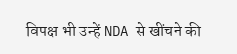विपक्ष भी उन्हें NDA से खींचने की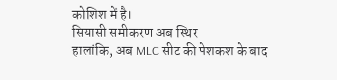कोशिश में है।
सियासी समीकरण अब स्थिर
हालांकि, अब MLC सीट की पेशकश के बाद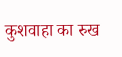कुशवाहा का रुख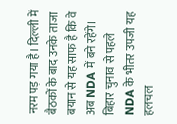नरम पड़ गया है। दिल्ली में बैठकों के बाद उनके ताजा बयान से यह साफ है कि वे अब NDA में बने रहेंगे। बिहार चुनाव से पहले NDA के भीतर उपजी यह हलचल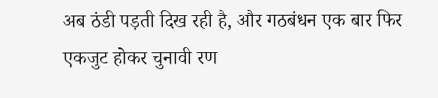अब ठंडी पड़ती दिख रही है, और गठबंधन एक बार फिर एकजुट होकर चुनावी रण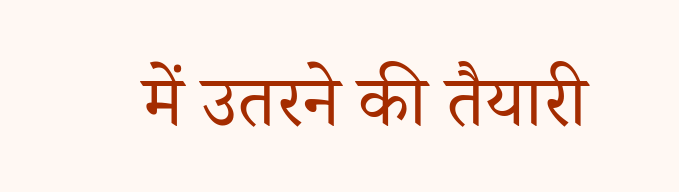में उतरने की तैयारी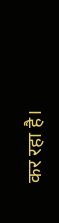कर रहा है।